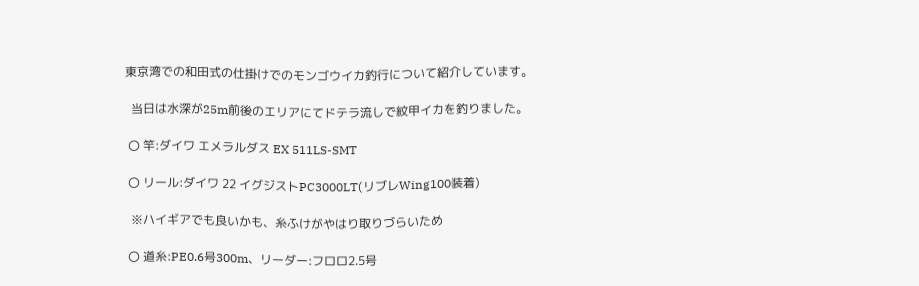東京湾での和田式の仕掛けでのモンゴウイカ釣行について紹介しています。

  当日は水深が25m前後のエリアにてドテラ流しで紋甲イカを釣りました。

 〇 竿:ダイワ エメラルダス EX 511LS-SMT

 〇 リール:ダイワ 22 イグジストPC3000LT(リブレWing100装着)

  ※ハイギアでも良いかも、糸ふけがやはり取りづらいため

 〇 道糸:PE0.6号300m、リーダー:フロロ2.5号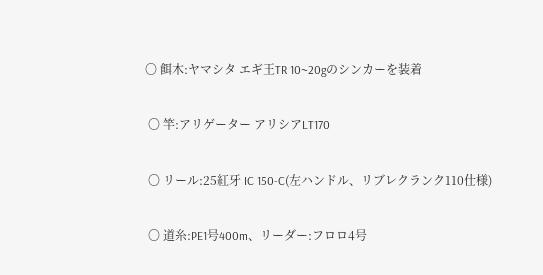〇 餌木:ヤマシタ エギ王TR 10~20gのシンカーを装着

 〇 竿:アリゲーター アリシアLT170

 〇 リール:25紅牙 IC 150-C(左ハンドル、リブレクランク110仕様)

 〇 道糸:PE1号400m、リーダー:フロロ4号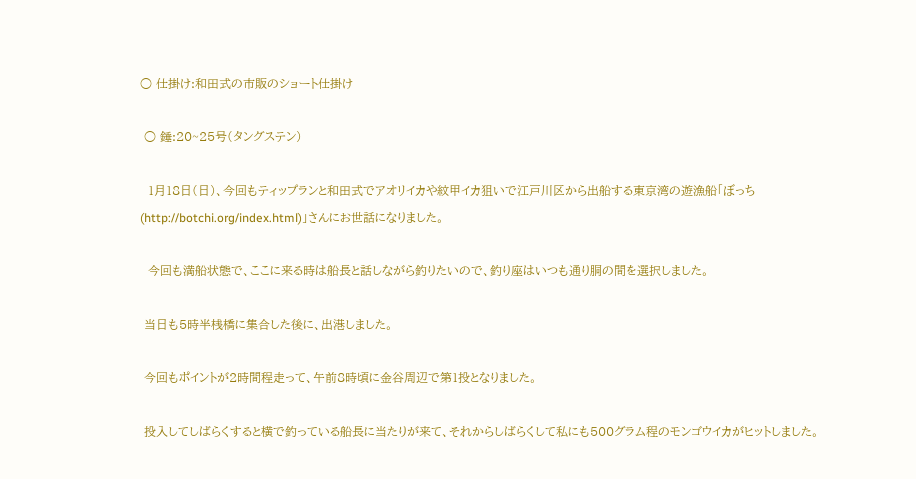○ 仕掛け:和田式の市販のショート仕掛け

 ○ 錘:20~25号(タングステン)

  1月18日(日)、今回もティップランと和田式でアオリイカや紋甲イカ狙いで江戸川区から出船する東京湾の遊漁船「ぼっち(http://botchi.org/index.html)」さんにお世話になりました。

  今回も満船状態で、ここに来る時は船長と話しながら釣りたいので、釣り座はいつも通り胴の間を選択しました。

 当日も5時半桟橋に集合した後に、出港しました。

 今回もポイントが2時間程走って、午前8時頃に金谷周辺で第1投となりました。

 投入してしばらくすると横で釣っている船長に当たりが来て、それからしばらくして私にも500グラム程のモンゴウイカがヒットしました。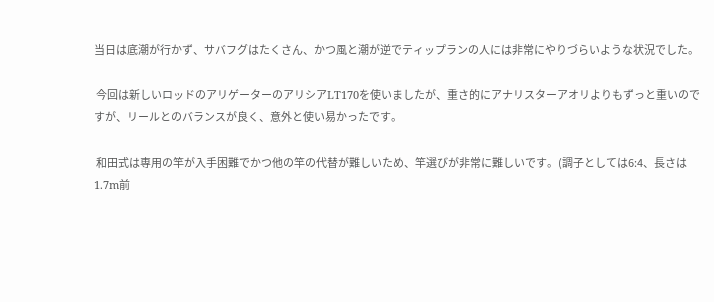当日は底潮が行かず、サバフグはたくさん、かつ風と潮が逆でティップランの人には非常にやりづらいような状況でした。

 今回は新しいロッドのアリゲーターのアリシアLT170を使いましたが、重さ的にアナリスターアオリよりもずっと重いのですが、リールとのバランスが良く、意外と使い易かったです。

 和田式は専用の竿が入手困難でかつ他の竿の代替が難しいため、竿選びが非常に難しいです。(調子としては6:4、長さは1.7m前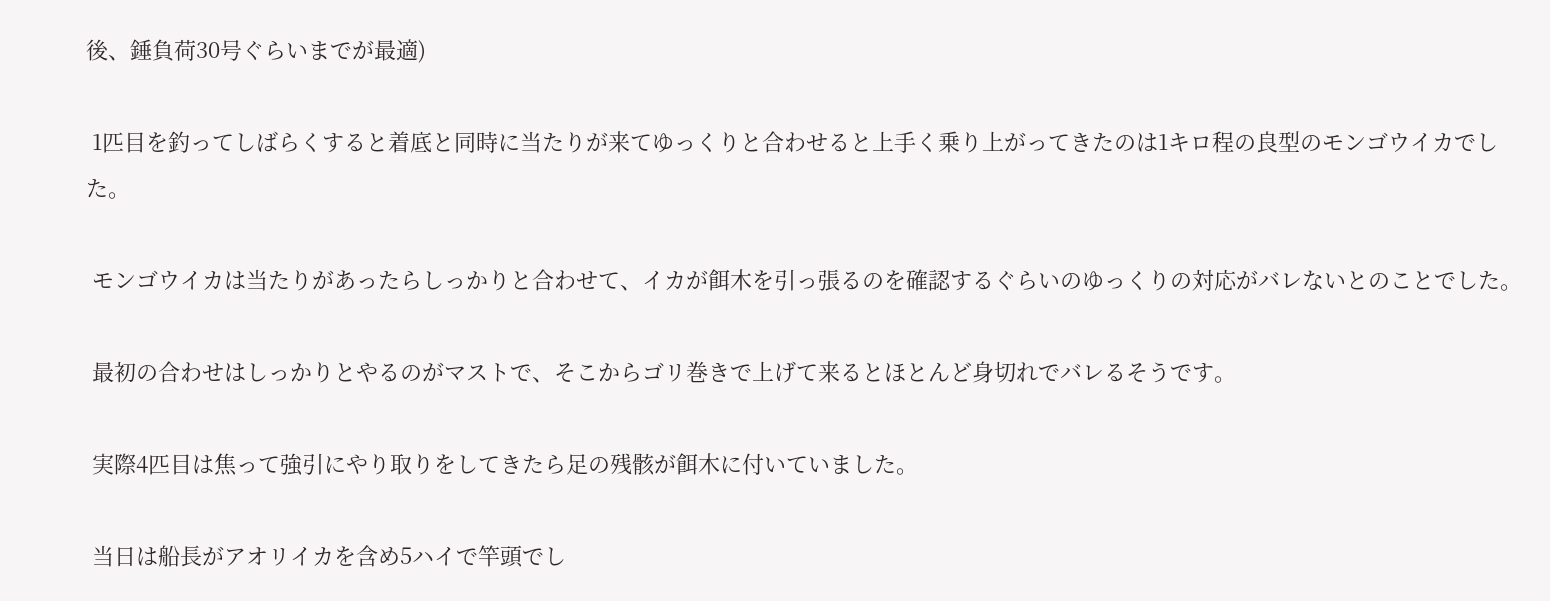後、錘負荷30号ぐらいまでが最適)

 1匹目を釣ってしばらくすると着底と同時に当たりが来てゆっくりと合わせると上手く乗り上がってきたのは1キロ程の良型のモンゴウイカでした。

 モンゴウイカは当たりがあったらしっかりと合わせて、イカが餌木を引っ張るのを確認するぐらいのゆっくりの対応がバレないとのことでした。

 最初の合わせはしっかりとやるのがマストで、そこからゴリ巻きで上げて来るとほとんど身切れでバレるそうです。

 実際4匹目は焦って強引にやり取りをしてきたら足の残骸が餌木に付いていました。

 当日は船長がアオリイカを含め5ハイで竿頭でし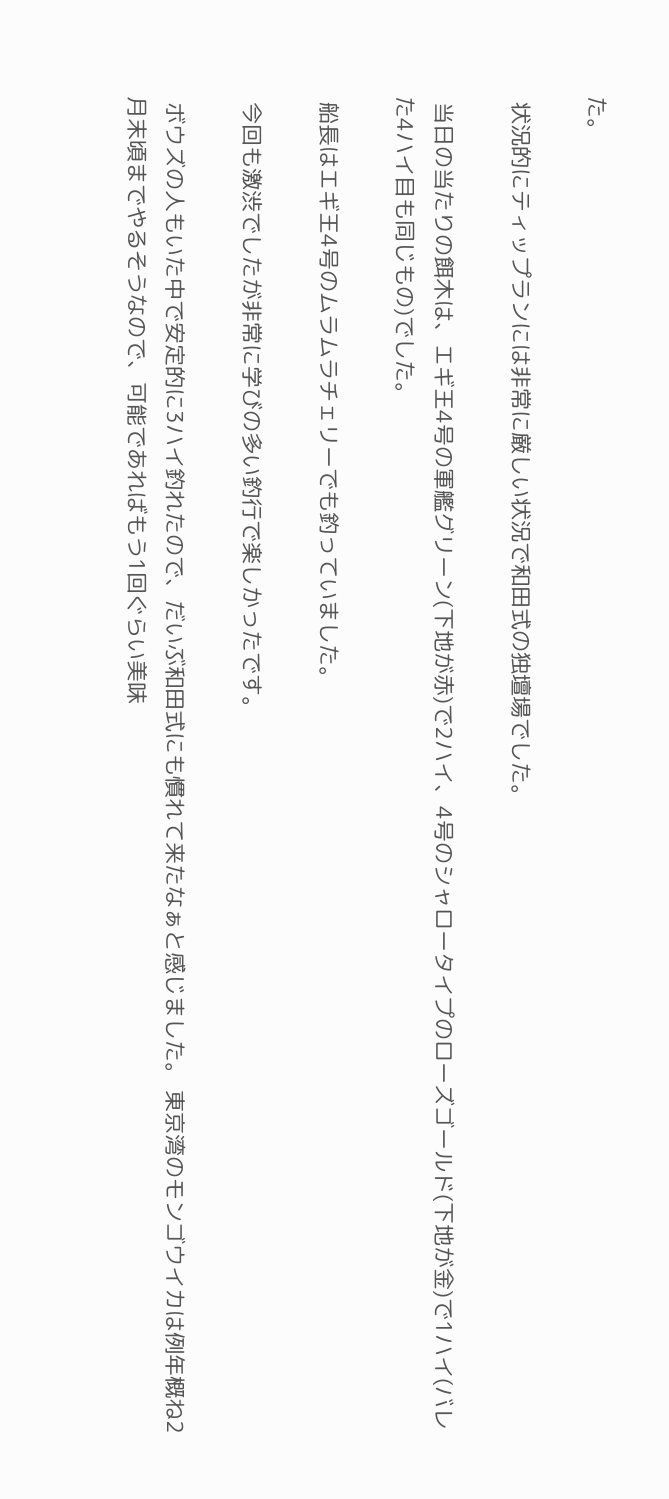た。

 状況的にティップランには非常に厳しい状況で和田式の独壇場でした。

 当日の当たりの餌木は、エギ王4号の軍艦グリーン(下地が赤)で2ハイ、4号のシャロータイプのローズゴールド(下地が金)で1ハイ(バレた4ハイ目も同じもの)でした。

 船長はエギ王4号のムラムラチェリーでも釣っていました。

 今回も激渋でしたが非常に学びの多い釣行で楽しかったです。

 ボウズの人もいた中で安定的に3ハイ釣れたので、だいぶ和田式にも慣れて来たなぁと感じました。 東京湾のモンゴウイカは例年概ね2月末頃までやるそうなので、可能であればもう1回ぐらい美味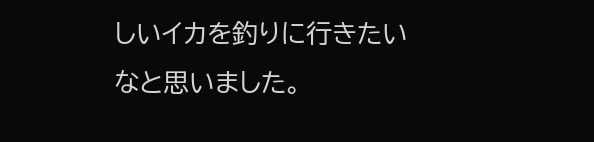しいイカを釣りに行きたいなと思いました。